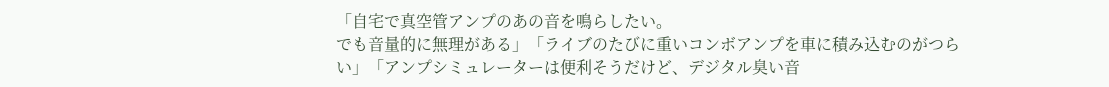「自宅で真空管アンプのあの音を鳴らしたい。
でも音量的に無理がある」「ライブのたびに重いコンボアンプを車に積み込むのがつらい」「アンプシミュレーターは便利そうだけど、デジタル臭い音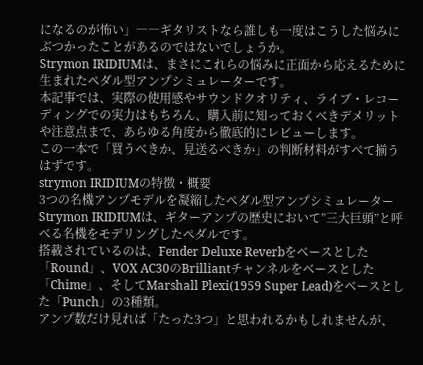になるのが怖い」――ギタリストなら誰しも一度はこうした悩みにぶつかったことがあるのではないでしょうか。
Strymon IRIDIUMは、まさにこれらの悩みに正面から応えるために生まれたペダル型アンプシミュレーターです。
本記事では、実際の使用感やサウンドクオリティ、ライブ・レコーディングでの実力はもちろん、購入前に知っておくべきデメリットや注意点まで、あらゆる角度から徹底的にレビューします。
この一本で「買うべきか、見送るべきか」の判断材料がすべて揃うはずです。
strymon IRIDIUMの特徴・概要
3つの名機アンプモデルを凝縮したペダル型アンプシミュレーター
Strymon IRIDIUMは、ギターアンプの歴史において”三大巨頭”と呼べる名機をモデリングしたペダルです。
搭載されているのは、Fender Deluxe Reverbをベースとした「Round」、VOX AC30のBrilliantチャンネルをベースとした「Chime」、そしてMarshall Plexi(1959 Super Lead)をベースとした「Punch」の3種類。
アンプ数だけ見れば「たった3つ」と思われるかもしれませんが、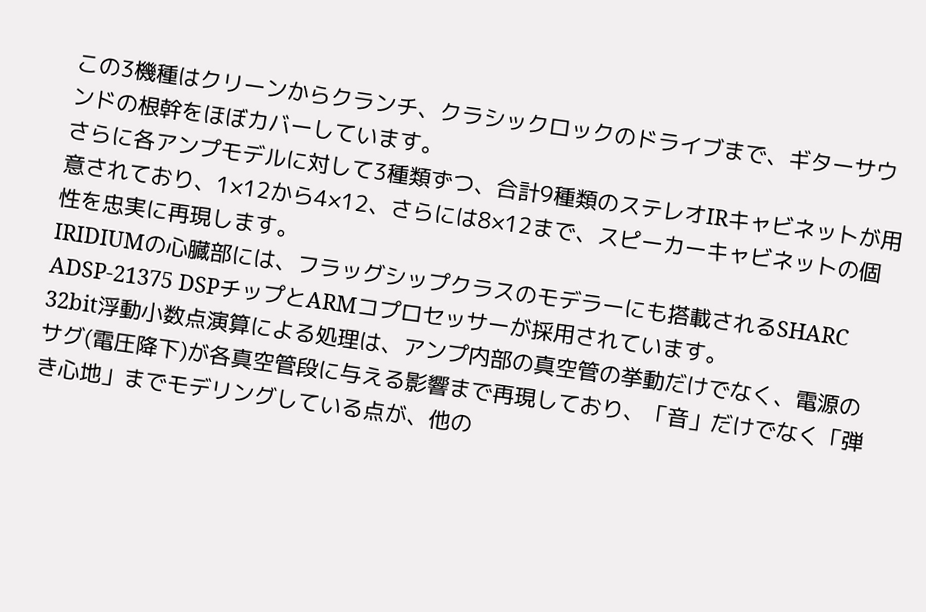この3機種はクリーンからクランチ、クラシックロックのドライブまで、ギターサウンドの根幹をほぼカバーしています。
さらに各アンプモデルに対して3種類ずつ、合計9種類のステレオIRキャビネットが用意されており、1×12から4×12、さらには8×12まで、スピーカーキャビネットの個性を忠実に再現します。
IRIDIUMの心臓部には、フラッグシップクラスのモデラーにも搭載されるSHARC ADSP-21375 DSPチップとARMコプロセッサーが採用されています。
32bit浮動小数点演算による処理は、アンプ内部の真空管の挙動だけでなく、電源のサグ(電圧降下)が各真空管段に与える影響まで再現しており、「音」だけでなく「弾き心地」までモデリングしている点が、他の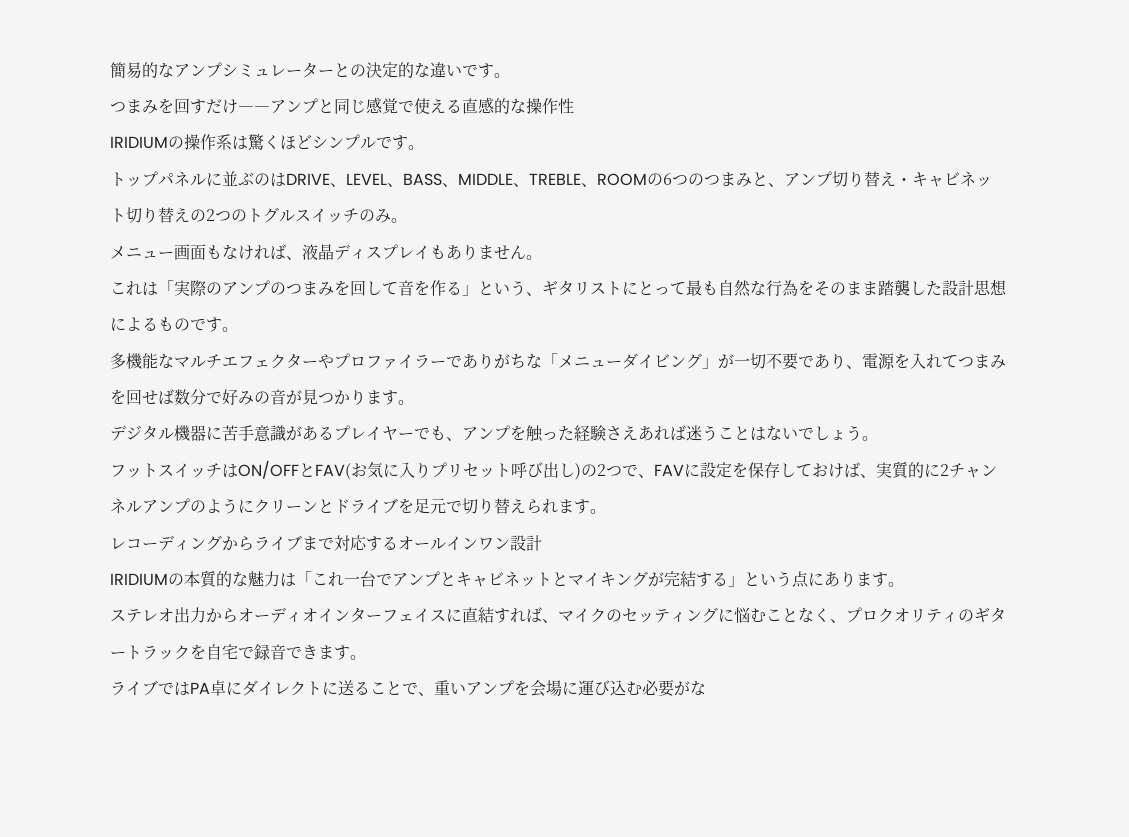簡易的なアンプシミュレーターとの決定的な違いです。
つまみを回すだけ――アンプと同じ感覚で使える直感的な操作性
IRIDIUMの操作系は驚くほどシンプルです。
トップパネルに並ぶのはDRIVE、LEVEL、BASS、MIDDLE、TREBLE、ROOMの6つのつまみと、アンプ切り替え・キャビネット切り替えの2つのトグルスイッチのみ。
メニュー画面もなければ、液晶ディスプレイもありません。
これは「実際のアンプのつまみを回して音を作る」という、ギタリストにとって最も自然な行為をそのまま踏襲した設計思想によるものです。
多機能なマルチエフェクターやプロファイラーでありがちな「メニューダイビング」が一切不要であり、電源を入れてつまみを回せば数分で好みの音が見つかります。
デジタル機器に苦手意識があるプレイヤーでも、アンプを触った経験さえあれば迷うことはないでしょう。
フットスイッチはON/OFFとFAV(お気に入りプリセット呼び出し)の2つで、FAVに設定を保存しておけば、実質的に2チャンネルアンプのようにクリーンとドライブを足元で切り替えられます。
レコーディングからライブまで対応するオールインワン設計
IRIDIUMの本質的な魅力は「これ一台でアンプとキャビネットとマイキングが完結する」という点にあります。
ステレオ出力からオーディオインターフェイスに直結すれば、マイクのセッティングに悩むことなく、プロクオリティのギタートラックを自宅で録音できます。
ライブではPA卓にダイレクトに送ることで、重いアンプを会場に運び込む必要がな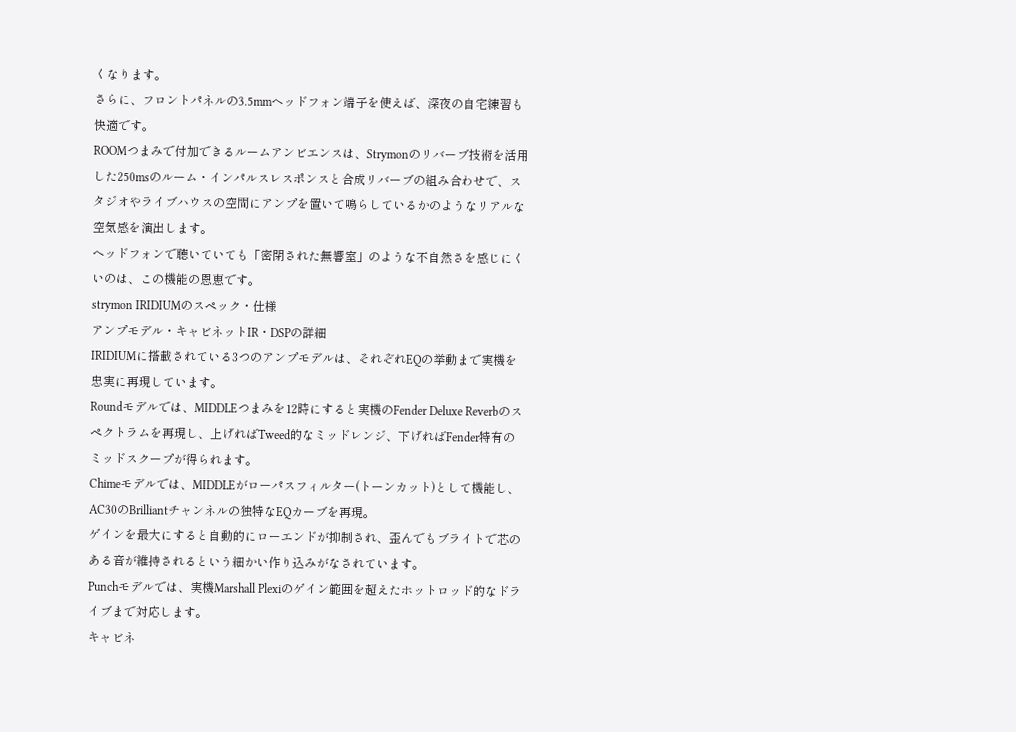くなります。
さらに、フロントパネルの3.5mmヘッドフォン端子を使えば、深夜の自宅練習も快適です。
ROOMつまみで付加できるルームアンビエンスは、Strymonのリバーブ技術を活用した250msのルーム・インパルスレスポンスと合成リバーブの組み合わせで、スタジオやライブハウスの空間にアンプを置いて鳴らしているかのようなリアルな空気感を演出します。
ヘッドフォンで聴いていても「密閉された無響室」のような不自然さを感じにくいのは、この機能の恩恵です。
strymon IRIDIUMのスペック・仕様
アンプモデル・キャビネットIR・DSPの詳細
IRIDIUMに搭載されている3つのアンプモデルは、それぞれEQの挙動まで実機を忠実に再現しています。
Roundモデルでは、MIDDLEつまみを12時にすると実機のFender Deluxe Reverbのスペクトラムを再現し、上げればTweed的なミッドレンジ、下げればFender特有のミッドスクープが得られます。
Chimeモデルでは、MIDDLEがローパスフィルター(トーンカット)として機能し、AC30のBrilliantチャンネルの独特なEQカーブを再現。
ゲインを最大にすると自動的にローエンドが抑制され、歪んでもブライトで芯のある音が維持されるという細かい作り込みがなされています。
Punchモデルでは、実機Marshall Plexiのゲイン範囲を超えたホットロッド的なドライブまで対応します。
キャビネ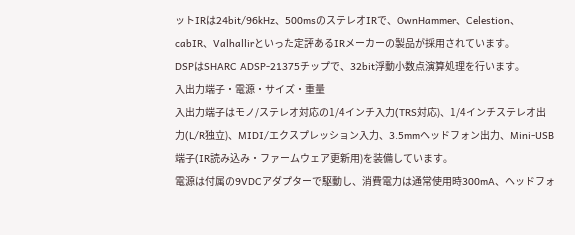ットIRは24bit/96kHz、500msのステレオIRで、OwnHammer、Celestion、cabIR、Valhallirといった定評あるIRメーカーの製品が採用されています。
DSPはSHARC ADSP-21375チップで、32bit浮動小数点演算処理を行います。
入出力端子・電源・サイズ・重量
入出力端子はモノ/ステレオ対応の1/4インチ入力(TRS対応)、1/4インチステレオ出力(L/R独立)、MIDI/エクスプレッション入力、3.5mmヘッドフォン出力、Mini-USB端子(IR読み込み・ファームウェア更新用)を装備しています。
電源は付属の9VDCアダプターで駆動し、消費電力は通常使用時300mA、ヘッドフォ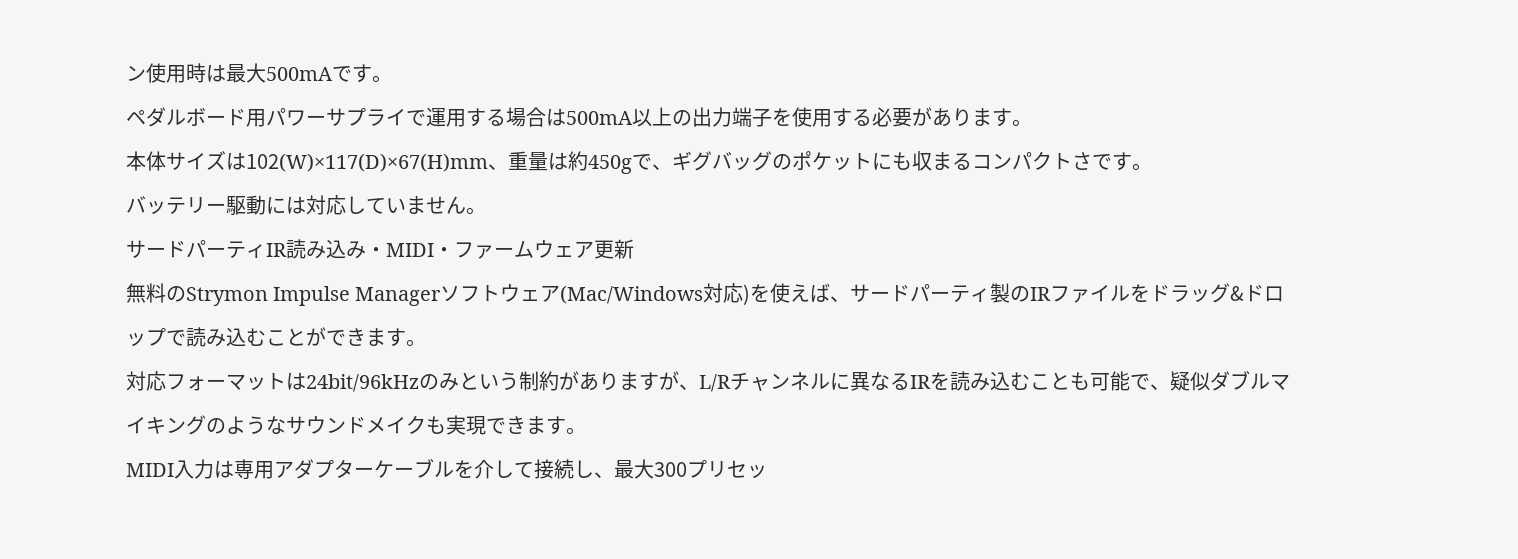ン使用時は最大500mAです。
ペダルボード用パワーサプライで運用する場合は500mA以上の出力端子を使用する必要があります。
本体サイズは102(W)×117(D)×67(H)mm、重量は約450gで、ギグバッグのポケットにも収まるコンパクトさです。
バッテリー駆動には対応していません。
サードパーティIR読み込み・MIDI・ファームウェア更新
無料のStrymon Impulse Managerソフトウェア(Mac/Windows対応)を使えば、サードパーティ製のIRファイルをドラッグ&ドロップで読み込むことができます。
対応フォーマットは24bit/96kHzのみという制約がありますが、L/Rチャンネルに異なるIRを読み込むことも可能で、疑似ダブルマイキングのようなサウンドメイクも実現できます。
MIDI入力は専用アダプターケーブルを介して接続し、最大300プリセッ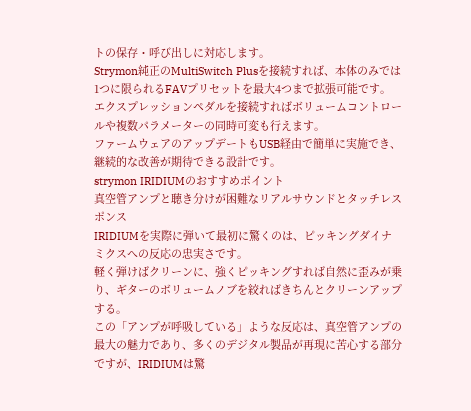トの保存・呼び出しに対応します。
Strymon純正のMultiSwitch Plusを接続すれば、本体のみでは1つに限られるFAVプリセットを最大4つまで拡張可能です。
エクスプレッションペダルを接続すればボリュームコントロールや複数パラメーターの同時可変も行えます。
ファームウェアのアップデートもUSB経由で簡単に実施でき、継続的な改善が期待できる設計です。
strymon IRIDIUMのおすすめポイント
真空管アンプと聴き分けが困難なリアルサウンドとタッチレスポンス
IRIDIUMを実際に弾いて最初に驚くのは、ピッキングダイナミクスへの反応の忠実さです。
軽く弾けばクリーンに、強くピッキングすれば自然に歪みが乗り、ギターのボリュームノブを絞ればきちんとクリーンアップする。
この「アンプが呼吸している」ような反応は、真空管アンプの最大の魅力であり、多くのデジタル製品が再現に苦心する部分ですが、IRIDIUMは驚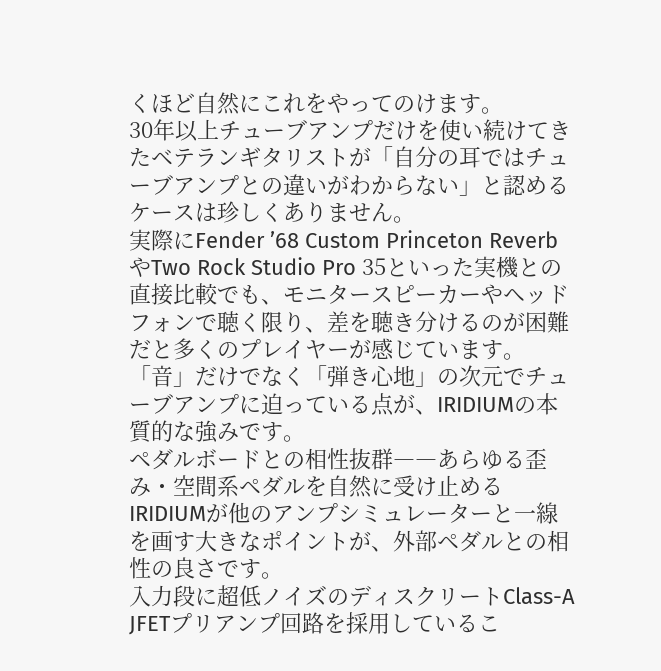くほど自然にこれをやってのけます。
30年以上チューブアンプだけを使い続けてきたベテランギタリストが「自分の耳ではチューブアンプとの違いがわからない」と認めるケースは珍しくありません。
実際にFender ’68 Custom Princeton ReverbやTwo Rock Studio Pro 35といった実機との直接比較でも、モニタースピーカーやヘッドフォンで聴く限り、差を聴き分けるのが困難だと多くのプレイヤーが感じています。
「音」だけでなく「弾き心地」の次元でチューブアンプに迫っている点が、IRIDIUMの本質的な強みです。
ペダルボードとの相性抜群――あらゆる歪み・空間系ペダルを自然に受け止める
IRIDIUMが他のアンプシミュレーターと一線を画す大きなポイントが、外部ペダルとの相性の良さです。
入力段に超低ノイズのディスクリートClass-A JFETプリアンプ回路を採用しているこ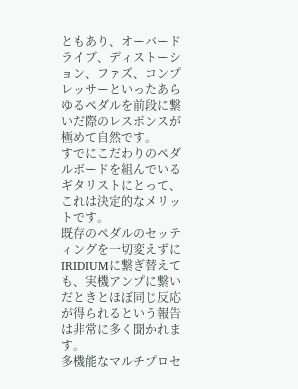ともあり、オーバードライブ、ディストーション、ファズ、コンプレッサーといったあらゆるペダルを前段に繋いだ際のレスポンスが極めて自然です。
すでにこだわりのペダルボードを組んでいるギタリストにとって、これは決定的なメリットです。
既存のペダルのセッティングを一切変えずにIRIDIUMに繋ぎ替えても、実機アンプに繋いだときとほぼ同じ反応が得られるという報告は非常に多く聞かれます。
多機能なマルチプロセ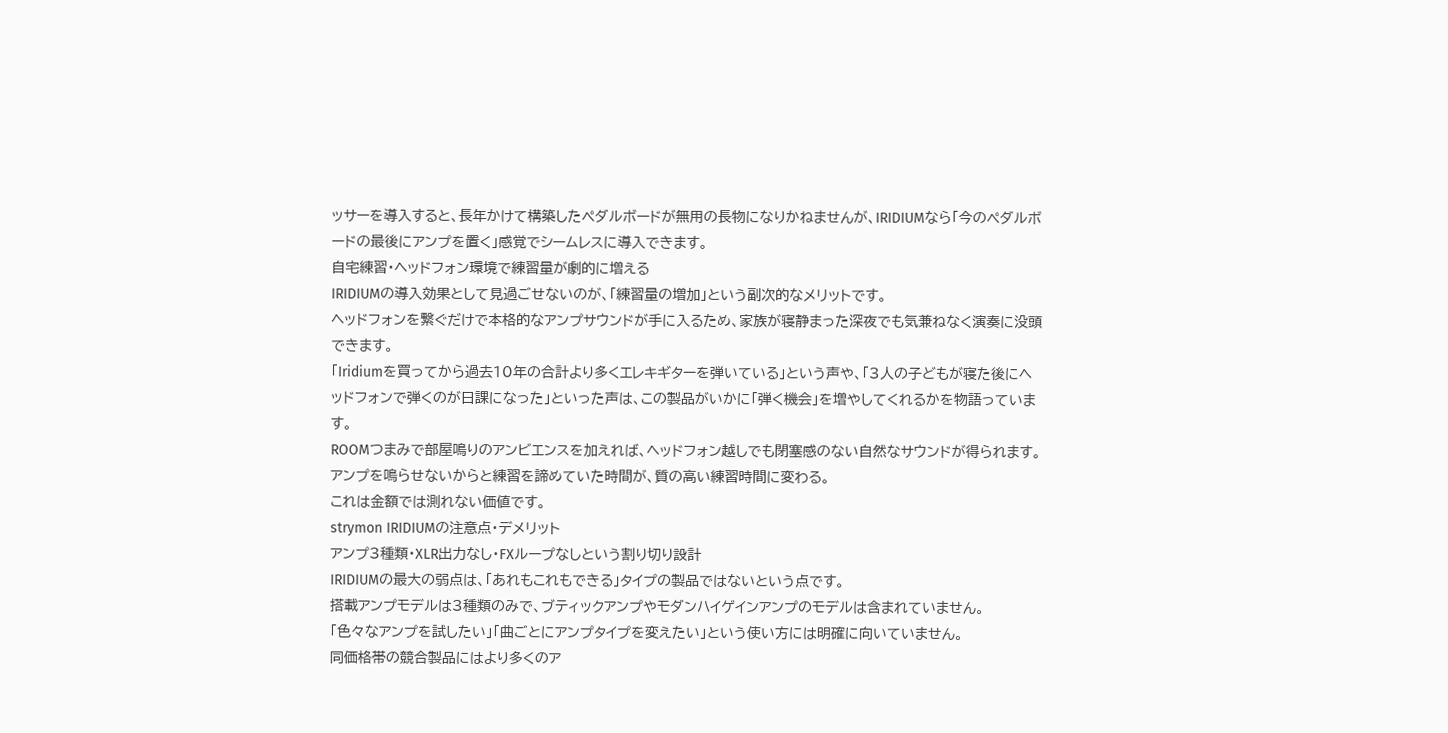ッサーを導入すると、長年かけて構築したペダルボードが無用の長物になりかねませんが、IRIDIUMなら「今のペダルボードの最後にアンプを置く」感覚でシームレスに導入できます。
自宅練習・ヘッドフォン環境で練習量が劇的に増える
IRIDIUMの導入効果として見過ごせないのが、「練習量の増加」という副次的なメリットです。
ヘッドフォンを繋ぐだけで本格的なアンプサウンドが手に入るため、家族が寝静まった深夜でも気兼ねなく演奏に没頭できます。
「Iridiumを買ってから過去10年の合計より多くエレキギターを弾いている」という声や、「3人の子どもが寝た後にヘッドフォンで弾くのが日課になった」といった声は、この製品がいかに「弾く機会」を増やしてくれるかを物語っています。
ROOMつまみで部屋鳴りのアンビエンスを加えれば、ヘッドフォン越しでも閉塞感のない自然なサウンドが得られます。
アンプを鳴らせないからと練習を諦めていた時間が、質の高い練習時間に変わる。
これは金額では測れない価値です。
strymon IRIDIUMの注意点・デメリット
アンプ3種類・XLR出力なし・FXループなしという割り切り設計
IRIDIUMの最大の弱点は、「あれもこれもできる」タイプの製品ではないという点です。
搭載アンプモデルは3種類のみで、ブティックアンプやモダンハイゲインアンプのモデルは含まれていません。
「色々なアンプを試したい」「曲ごとにアンプタイプを変えたい」という使い方には明確に向いていません。
同価格帯の競合製品にはより多くのア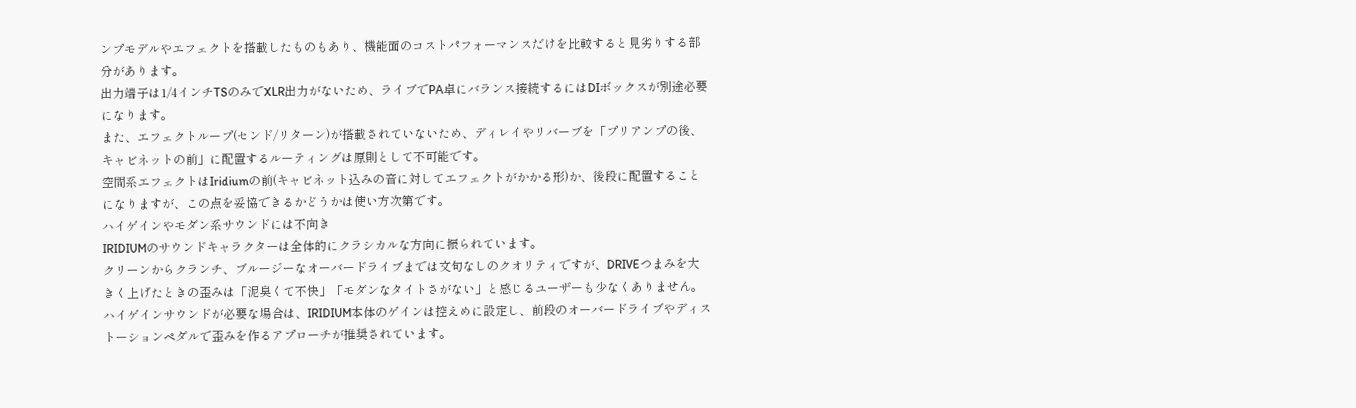ンプモデルやエフェクトを搭載したものもあり、機能面のコストパフォーマンスだけを比較すると見劣りする部分があります。
出力端子は1/4インチTSのみでXLR出力がないため、ライブでPA卓にバランス接続するにはDIボックスが別途必要になります。
また、エフェクトループ(センド/リターン)が搭載されていないため、ディレイやリバーブを「プリアンプの後、キャビネットの前」に配置するルーティングは原則として不可能です。
空間系エフェクトはIridiumの前(キャビネット込みの音に対してエフェクトがかかる形)か、後段に配置することになりますが、この点を妥協できるかどうかは使い方次第です。
ハイゲインやモダン系サウンドには不向き
IRIDIUMのサウンドキャラクターは全体的にクラシカルな方向に振られています。
クリーンからクランチ、ブルージーなオーバードライブまでは文句なしのクオリティですが、DRIVEつまみを大きく上げたときの歪みは「泥臭くて不快」「モダンなタイトさがない」と感じるユーザーも少なくありません。
ハイゲインサウンドが必要な場合は、IRIDIUM本体のゲインは控えめに設定し、前段のオーバードライブやディストーションペダルで歪みを作るアプローチが推奨されています。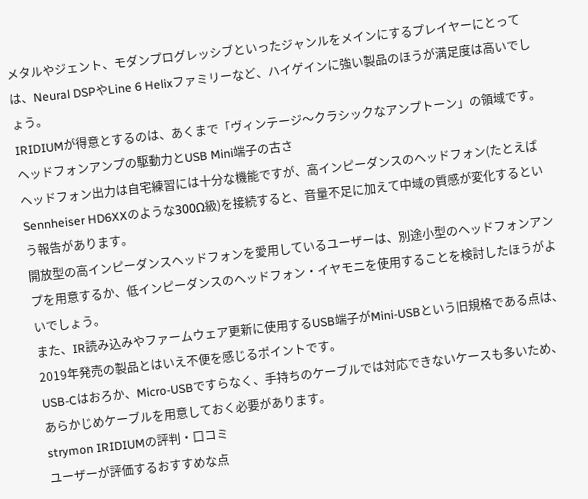メタルやジェント、モダンプログレッシブといったジャンルをメインにするプレイヤーにとっては、Neural DSPやLine 6 Helixファミリーなど、ハイゲインに強い製品のほうが満足度は高いでしょう。
IRIDIUMが得意とするのは、あくまで「ヴィンテージ〜クラシックなアンプトーン」の領域です。
ヘッドフォンアンプの駆動力とUSB Mini端子の古さ
ヘッドフォン出力は自宅練習には十分な機能ですが、高インピーダンスのヘッドフォン(たとえばSennheiser HD6XXのような300Ω級)を接続すると、音量不足に加えて中域の質感が変化するという報告があります。
開放型の高インピーダンスヘッドフォンを愛用しているユーザーは、別途小型のヘッドフォンアンプを用意するか、低インピーダンスのヘッドフォン・イヤモニを使用することを検討したほうがよいでしょう。
また、IR読み込みやファームウェア更新に使用するUSB端子がMini-USBという旧規格である点は、2019年発売の製品とはいえ不便を感じるポイントです。
USB-Cはおろか、Micro-USBですらなく、手持ちのケーブルでは対応できないケースも多いため、あらかじめケーブルを用意しておく必要があります。
strymon IRIDIUMの評判・口コミ
ユーザーが評価するおすすめな点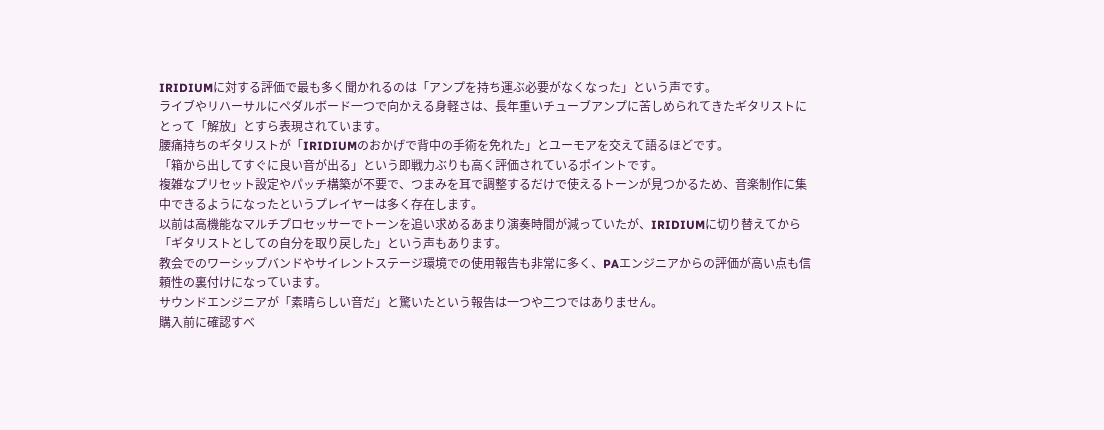IRIDIUMに対する評価で最も多く聞かれるのは「アンプを持ち運ぶ必要がなくなった」という声です。
ライブやリハーサルにペダルボード一つで向かえる身軽さは、長年重いチューブアンプに苦しめられてきたギタリストにとって「解放」とすら表現されています。
腰痛持ちのギタリストが「IRIDIUMのおかげで背中の手術を免れた」とユーモアを交えて語るほどです。
「箱から出してすぐに良い音が出る」という即戦力ぶりも高く評価されているポイントです。
複雑なプリセット設定やパッチ構築が不要で、つまみを耳で調整するだけで使えるトーンが見つかるため、音楽制作に集中できるようになったというプレイヤーは多く存在します。
以前は高機能なマルチプロセッサーでトーンを追い求めるあまり演奏時間が減っていたが、IRIDIUMに切り替えてから「ギタリストとしての自分を取り戻した」という声もあります。
教会でのワーシップバンドやサイレントステージ環境での使用報告も非常に多く、PAエンジニアからの評価が高い点も信頼性の裏付けになっています。
サウンドエンジニアが「素晴らしい音だ」と驚いたという報告は一つや二つではありません。
購入前に確認すべ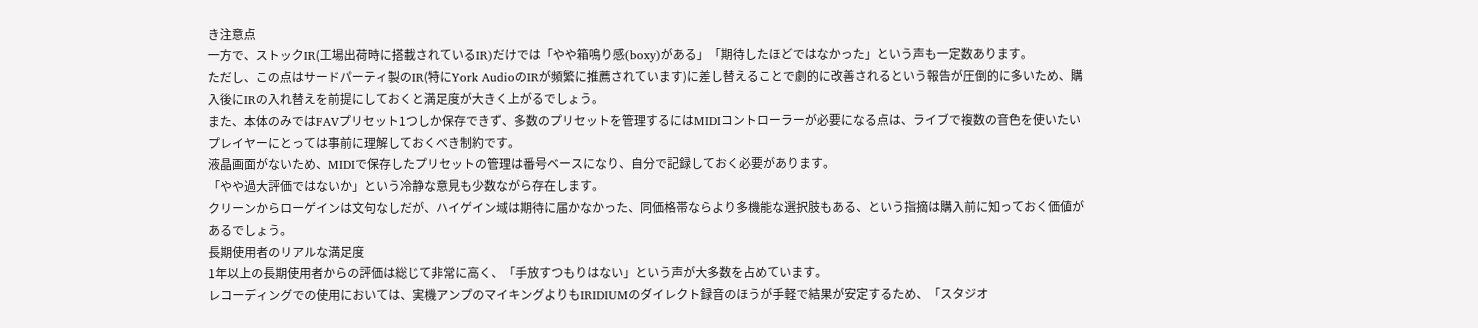き注意点
一方で、ストックIR(工場出荷時に搭載されているIR)だけでは「やや箱鳴り感(boxy)がある」「期待したほどではなかった」という声も一定数あります。
ただし、この点はサードパーティ製のIR(特にYork AudioのIRが頻繁に推薦されています)に差し替えることで劇的に改善されるという報告が圧倒的に多いため、購入後にIRの入れ替えを前提にしておくと満足度が大きく上がるでしょう。
また、本体のみではFAVプリセット1つしか保存できず、多数のプリセットを管理するにはMIDIコントローラーが必要になる点は、ライブで複数の音色を使いたいプレイヤーにとっては事前に理解しておくべき制約です。
液晶画面がないため、MIDIで保存したプリセットの管理は番号ベースになり、自分で記録しておく必要があります。
「やや過大評価ではないか」という冷静な意見も少数ながら存在します。
クリーンからローゲインは文句なしだが、ハイゲイン域は期待に届かなかった、同価格帯ならより多機能な選択肢もある、という指摘は購入前に知っておく価値があるでしょう。
長期使用者のリアルな満足度
1年以上の長期使用者からの評価は総じて非常に高く、「手放すつもりはない」という声が大多数を占めています。
レコーディングでの使用においては、実機アンプのマイキングよりもIRIDIUMのダイレクト録音のほうが手軽で結果が安定するため、「スタジオ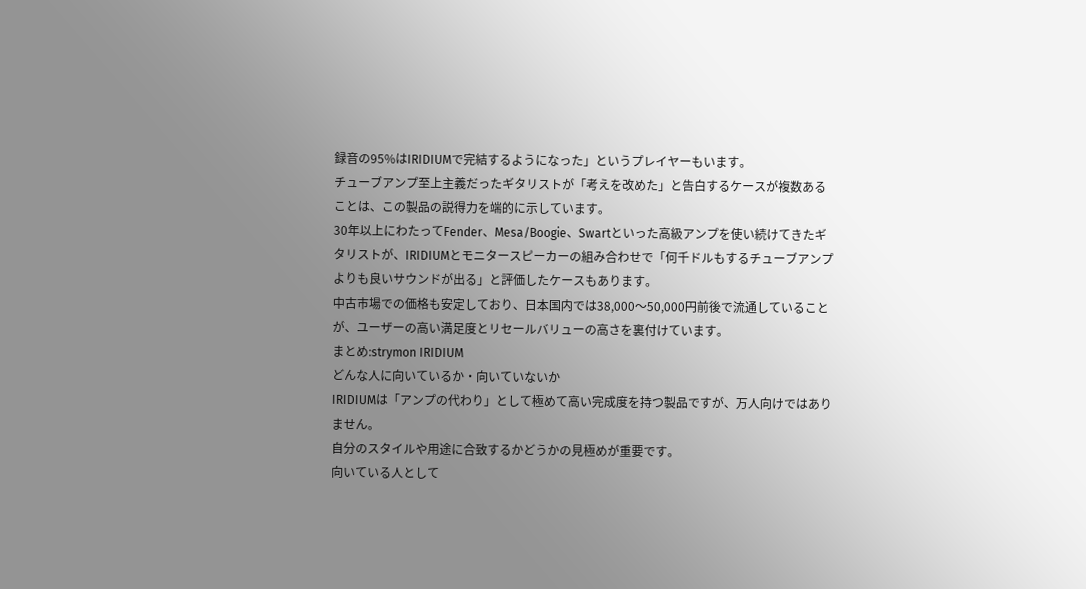録音の95%はIRIDIUMで完結するようになった」というプレイヤーもいます。
チューブアンプ至上主義だったギタリストが「考えを改めた」と告白するケースが複数あることは、この製品の説得力を端的に示しています。
30年以上にわたってFender、Mesa/Boogie、Swartといった高級アンプを使い続けてきたギタリストが、IRIDIUMとモニタースピーカーの組み合わせで「何千ドルもするチューブアンプよりも良いサウンドが出る」と評価したケースもあります。
中古市場での価格も安定しており、日本国内では38,000〜50,000円前後で流通していることが、ユーザーの高い満足度とリセールバリューの高さを裏付けています。
まとめ:strymon IRIDIUM
どんな人に向いているか・向いていないか
IRIDIUMは「アンプの代わり」として極めて高い完成度を持つ製品ですが、万人向けではありません。
自分のスタイルや用途に合致するかどうかの見極めが重要です。
向いている人として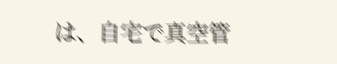は、自宅で真空管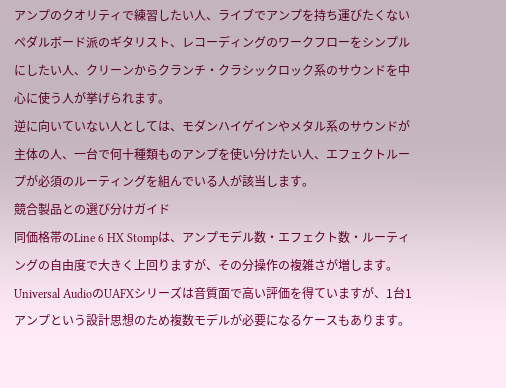アンプのクオリティで練習したい人、ライブでアンプを持ち運びたくないペダルボード派のギタリスト、レコーディングのワークフローをシンプルにしたい人、クリーンからクランチ・クラシックロック系のサウンドを中心に使う人が挙げられます。
逆に向いていない人としては、モダンハイゲインやメタル系のサウンドが主体の人、一台で何十種類ものアンプを使い分けたい人、エフェクトループが必須のルーティングを組んでいる人が該当します。
競合製品との選び分けガイド
同価格帯のLine 6 HX Stompは、アンプモデル数・エフェクト数・ルーティングの自由度で大きく上回りますが、その分操作の複雑さが増します。
Universal AudioのUAFXシリーズは音質面で高い評価を得ていますが、1台1アンプという設計思想のため複数モデルが必要になるケースもあります。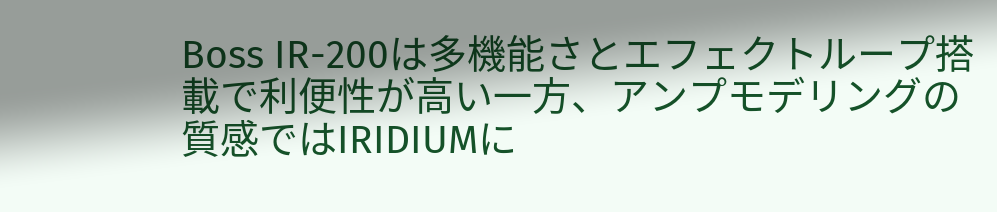Boss IR-200は多機能さとエフェクトループ搭載で利便性が高い一方、アンプモデリングの質感ではIRIDIUMに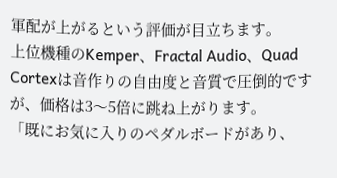軍配が上がるという評価が目立ちます。
上位機種のKemper、Fractal Audio、Quad Cortexは音作りの自由度と音質で圧倒的ですが、価格は3〜5倍に跳ね上がります。
「既にお気に入りのペダルボードがあり、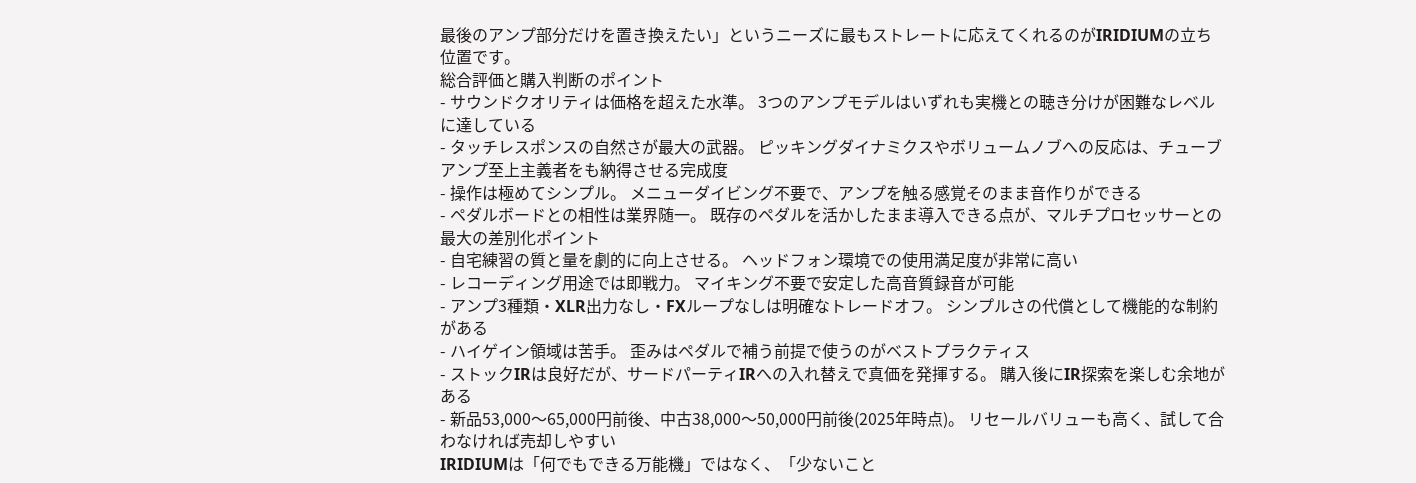最後のアンプ部分だけを置き換えたい」というニーズに最もストレートに応えてくれるのがIRIDIUMの立ち位置です。
総合評価と購入判断のポイント
- サウンドクオリティは価格を超えた水準。 3つのアンプモデルはいずれも実機との聴き分けが困難なレベルに達している
- タッチレスポンスの自然さが最大の武器。 ピッキングダイナミクスやボリュームノブへの反応は、チューブアンプ至上主義者をも納得させる完成度
- 操作は極めてシンプル。 メニューダイビング不要で、アンプを触る感覚そのまま音作りができる
- ペダルボードとの相性は業界随一。 既存のペダルを活かしたまま導入できる点が、マルチプロセッサーとの最大の差別化ポイント
- 自宅練習の質と量を劇的に向上させる。 ヘッドフォン環境での使用満足度が非常に高い
- レコーディング用途では即戦力。 マイキング不要で安定した高音質録音が可能
- アンプ3種類・XLR出力なし・FXループなしは明確なトレードオフ。 シンプルさの代償として機能的な制約がある
- ハイゲイン領域は苦手。 歪みはペダルで補う前提で使うのがベストプラクティス
- ストックIRは良好だが、サードパーティIRへの入れ替えで真価を発揮する。 購入後にIR探索を楽しむ余地がある
- 新品53,000〜65,000円前後、中古38,000〜50,000円前後(2025年時点)。 リセールバリューも高く、試して合わなければ売却しやすい
IRIDIUMは「何でもできる万能機」ではなく、「少ないこと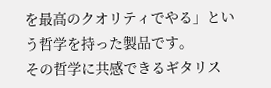を最高のクオリティでやる」という哲学を持った製品です。
その哲学に共感できるギタリス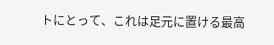トにとって、これは足元に置ける最高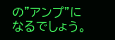の”アンプ”になるでしょう。